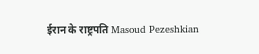ईरान के राष्ट्रपति Masoud Pezeshkian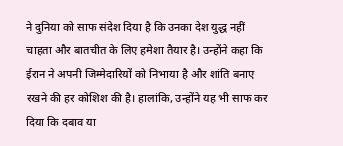ने दुनिया को साफ संदेश दिया है कि उनका देश युद्ध नहीं चाहता और बातचीत के लिए हमेशा तैयार है। उन्होंने कहा कि ईरान ने अपनी जिम्मेदारियों को निभाया है और शांति बनाए रखने की हर कोशिश की है। हालांकि, उन्होंने यह भी साफ कर दिया कि दबाव या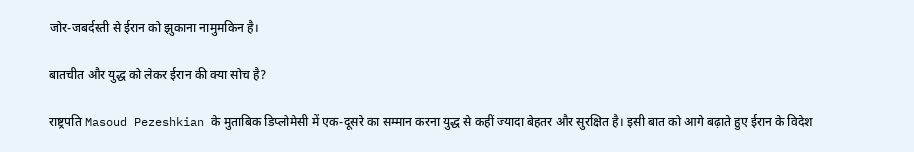जोर-जबर्दस्ती से ईरान को झुकाना नामुमकिन है।

बातचीत और युद्ध को लेकर ईरान की क्या सोच है?

राष्ट्रपति Masoud Pezeshkian के मुताबिक डिप्लोमेसी में एक-दूसरे का सम्मान करना युद्ध से कहीं ज्यादा बेहतर और सुरक्षित है। इसी बात को आगे बढ़ाते हुए ईरान के विदेश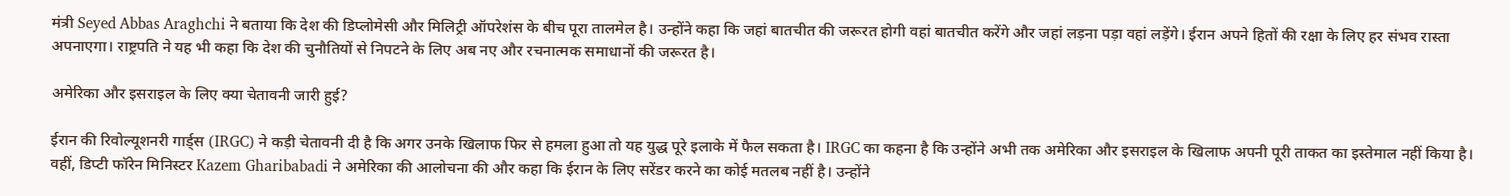मंत्री Seyed Abbas Araghchi ने बताया कि देश की डिप्लोमेसी और मिलिट्री ऑपरेशंस के बीच पूरा तालमेल है। उन्होंने कहा कि जहां बातचीत की जरूरत होगी वहां बातचीत करेंगे और जहां लड़ना पड़ा वहां लड़ेंगे। ईरान अपने हितों की रक्षा के लिए हर संभव रास्ता अपनाएगा। राष्ट्रपति ने यह भी कहा कि देश की चुनौतियों से निपटने के लिए अब नए और रचनात्मक समाधानों की जरूरत है।

अमेरिका और इसराइल के लिए क्या चेतावनी जारी हुई?

ईरान की रिवोल्यूशनरी गार्ड्स (IRGC) ने कड़ी चेतावनी दी है कि अगर उनके खिलाफ फिर से हमला हुआ तो यह युद्ध पूरे इलाके में फैल सकता है। IRGC का कहना है कि उन्होंने अभी तक अमेरिका और इसराइल के खिलाफ अपनी पूरी ताकत का इस्तेमाल नहीं किया है। वहीं, डिप्टी फॉरेन मिनिस्टर Kazem Gharibabadi ने अमेरिका की आलोचना की और कहा कि ईरान के लिए सरेंडर करने का कोई मतलब नहीं है। उन्होंने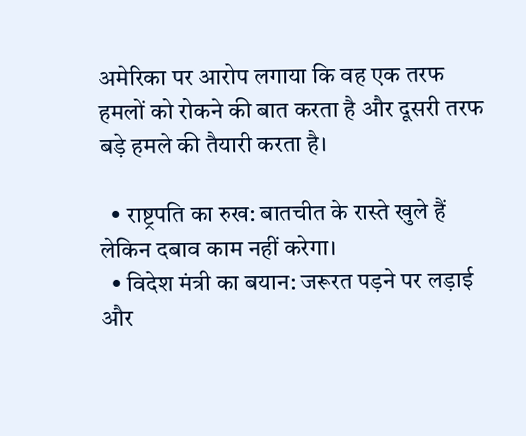अमेरिका पर आरोप लगाया कि वह एक तरफ हमलों को रोकने की बात करता है और दूसरी तरफ बड़े हमले की तैयारी करता है।

  • राष्ट्रपति का रुख: बातचीत के रास्ते खुले हैं लेकिन दबाव काम नहीं करेगा।
  • विदेश मंत्री का बयान: जरूरत पड़ने पर लड़ाई और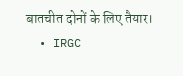बातचीत दोनों के लिए तैयार।
  • IRGC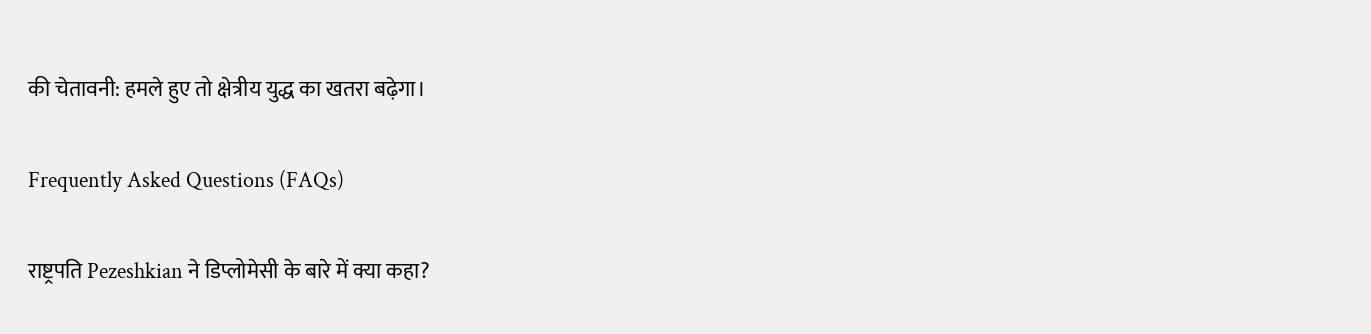की चेतावनी: हमले हुए तो क्षेत्रीय युद्ध का खतरा बढ़ेगा।

Frequently Asked Questions (FAQs)

राष्ट्रपति Pezeshkian ने डिप्लोमेसी के बारे में क्या कहा?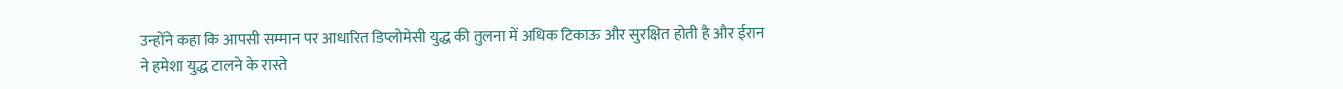उन्होंने कहा कि आपसी सम्मान पर आधारित डिप्लोमेसी युद्ध की तुलना में अधिक टिकाऊ और सुरक्षित होती है और ईरान ने हमेशा युद्ध टालने के रास्ते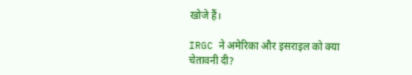खोजे हैं।

IRGC ने अमेरिका और इसराइल को क्या चेतावनी दी?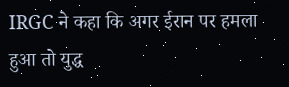IRGC ने कहा कि अगर ईरान पर हमला हुआ तो युद्ध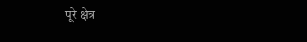पूरे क्षेत्र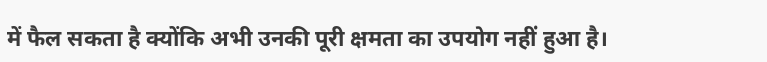में फैल सकता है क्योंकि अभी उनकी पूरी क्षमता का उपयोग नहीं हुआ है।